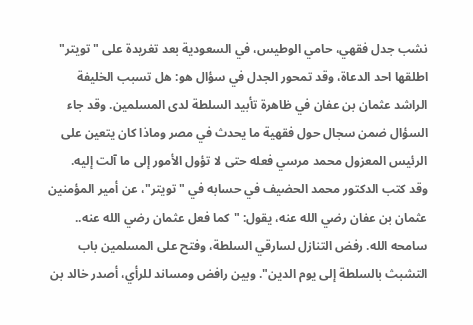نشب جدل فقهي، حامي الوطيس، في السعودية بعد تغريدة على "تويتر" اطلقها احد الدعاة، وقد تمحور الجدل في سؤال هو: هل تسبب الخليفة الراشد عثمان بن عفان في ظاهرة تأبيد السلطة لدى المسلمين. وقد جاء السؤال ضمن سجال حول فقهية ما يحدث في مصر وماذا كان يتعين على الرئيس المعزول محمد مرسي فعله حتى لا تؤول الأمور إلى ما آلت إليه.
وقد كتب الدكتور محمد الحضيف في حسابه في "تويتر"، عن أمير المؤمنين عثمان بن عفان رضي الله عنه، يقول: "كما فعل عثمان رضي الله عنه.. سامحه الله. رفض التنازل لسارقي السلطة، وفتح على المسلمين باب التشبث بالسلطة إلى يوم الدين". وبين رافض ومساند للرأي، أصدر خالد بن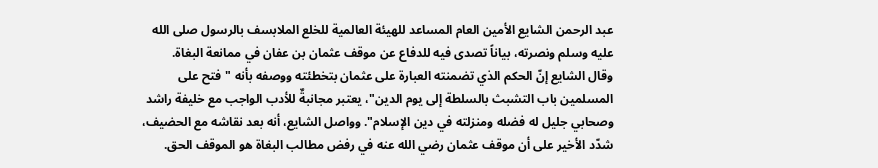عبد الرحمن الشايع الأمين العام المساعد للهيئة العالمية للخلع الملابسف بالرسول صلى الله عليه وسلم ونصرته، بياناً تصدى فيه للدفاع عن موقف عثمان بن عفان في ممانعة البغاة.
وقال الشايع إنّ الحكم الذي تضمنته العبارة على عثمان بتخطئته ووصفه بأنه "فتح على المسلمين باب التشبث بالسلطة إلى يوم الدين"، يعتبر مجانبةٌ للأدب الواجب مع خليفة راشد وصحابي جليل له فضله ومنزلته في دين الإسلام". وواصل الشايع، أنه بعد نقاشه مع الحضيف، شدّد الأخير على أن موقف عثمان رضي الله عنه في رفض مطالب البغاة هو الموقف الحق.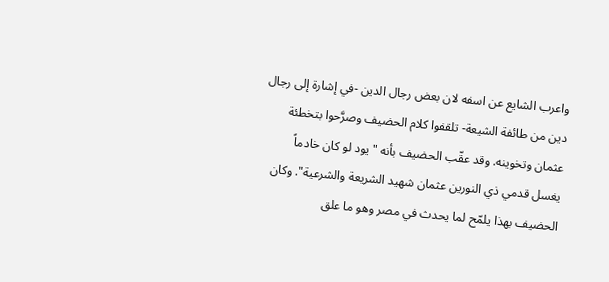واعرب الشايع عن اسفه لان بعض رجال الدين -في إشارة إلى رجال دين من طائفة الشيعة- تلقفوا كلام الحضيف وصرَّحوا بتخطئة عثمان وتخوينه. وقد عقّب الحضيف بأنه "يود لو كان خادماً يغسل قدمي ذي النورين عثمان شهيد الشريعة والشرعية". وكان الحضيف بهذا يلمّح لما يحدث في مصر وهو ما علق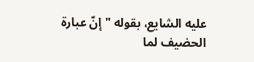عليه الشايع، بقوله " إنّ عبارة الحضيف لما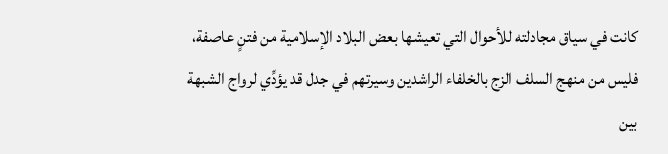كانت في سياق مجادلته للأحوال التي تعيشها بعض البلاد الإسلامية من فتنٍ عاصفة، فليس من منهج السلف الزج بالخلفاء الراشدين وسيرتهم في جدل قد يؤدِّي لرواج الشبهة بين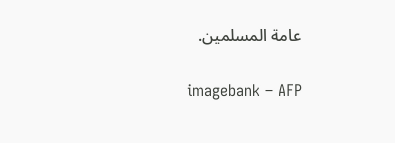عامة المسلمين.

imagebank – AFP